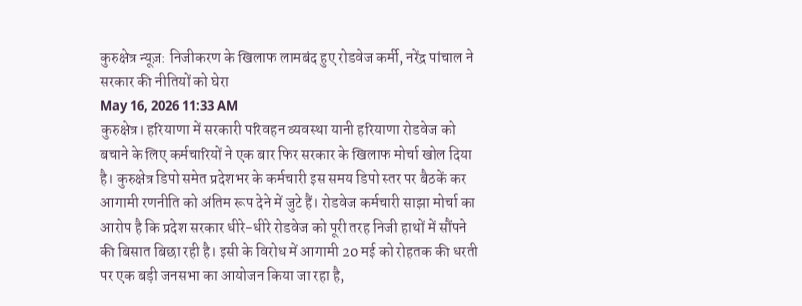कुरुक्षेत्र न्यूज़: निजीकरण के खिलाफ लामबंद हुए रोडवेज कर्मी, नरेंद्र पांचाल ने सरकार की नीतियों को घेरा
May 16, 2026 11:33 AM
कुरुक्षेत्र। हरियाणा में सरकारी परिवहन व्यवस्था यानी हरियाणा रोडवेज को बचाने के लिए कर्मचारियों ने एक बार फिर सरकार के खिलाफ मोर्चा खोल दिया है। कुरुक्षेत्र डिपो समेत प्रदेशभर के कर्मचारी इस समय डिपो स्तर पर बैठकें कर आगामी रणनीति को अंतिम रूप देने में जुटे हैं। रोडवेज कर्मचारी साझा मोर्चा का आरोप है कि प्रदेश सरकार धीरे-धीरे रोडवेज को पूरी तरह निजी हाथों में सौंपने की बिसात बिछा रही है। इसी के विरोध में आगामी 20 मई को रोहतक की धरती पर एक बड़ी जनसभा का आयोजन किया जा रहा है,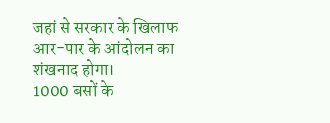जहां से सरकार के खिलाफ आर-पार के आंदोलन का शंखनाद होगा।
1000 बसों के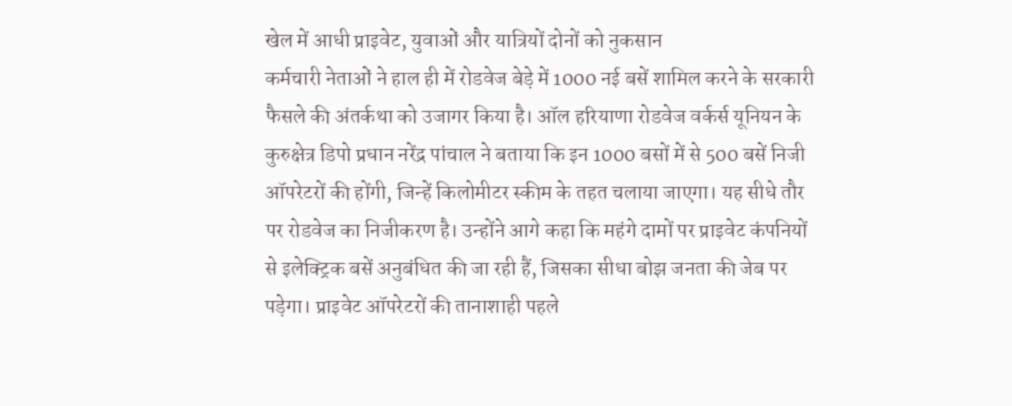खेल में आधी प्राइवेट, युवाओं और यात्रियों दोनों को नुकसान
कर्मचारी नेताओं ने हाल ही में रोडवेज बेड़े में 1000 नई बसें शामिल करने के सरकारी फैसले की अंतर्कथा को उजागर किया है। ऑल हरियाणा रोडवेज वर्कर्स यूनियन के कुरुक्षेत्र डिपो प्रधान नरेंद्र पांचाल ने बताया कि इन 1000 बसों में से 500 बसें निजी ऑपरेटरों की होंगी, जिन्हें किलोमीटर स्कीम के तहत चलाया जाएगा। यह सीधे तौर पर रोडवेज का निजीकरण है। उन्होंने आगे कहा कि महंगे दामों पर प्राइवेट कंपनियों से इलेक्ट्रिक बसें अनुबंधित की जा रही हैं, जिसका सीधा बोझ जनता की जेब पर पड़ेगा। प्राइवेट ऑपरेटरों की तानाशाही पहले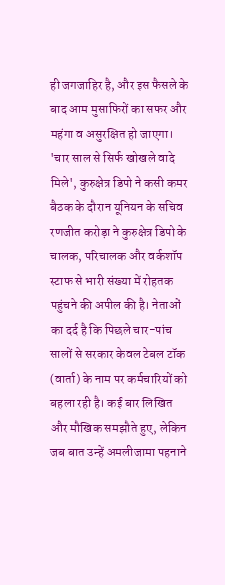ही जगजाहिर है, और इस फैसले के बाद आम मुसाफिरों का सफर और महंगा व असुरक्षित हो जाएगा।
'चार साल से सिर्फ खोखले वादे मिले', कुरुक्षेत्र डिपो ने कसी कमर
बैठक के दौरान यूनियन के सचिव रणजीत करोड़ा ने कुरुक्षेत्र डिपो के चालक, परिचालक और वर्कशॉप स्टाफ से भारी संख्या में रोहतक पहुंचने की अपील की है। नेताओं का दर्द है कि पिछले चार-पांच सालों से सरकार केवल टेबल टॉक (वार्ता) के नाम पर कर्मचारियों को बहला रही है। कई बार लिखित और मौखिक समझौते हुए, लेकिन जब बात उन्हें अमलीजामा पहनाने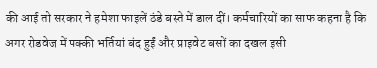की आई तो सरकार ने हमेशा फाइलें ठंडे बस्ते में डाल दीं। कर्मचारियों का साफ कहना है कि अगर रोडवेज में पक्की भर्तियां बंद हुईं और प्राइवेट बसों का दखल इसी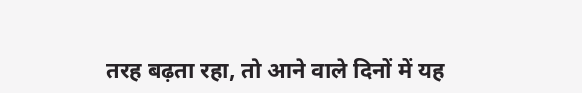तरह बढ़ता रहा, तो आने वाले दिनों में यह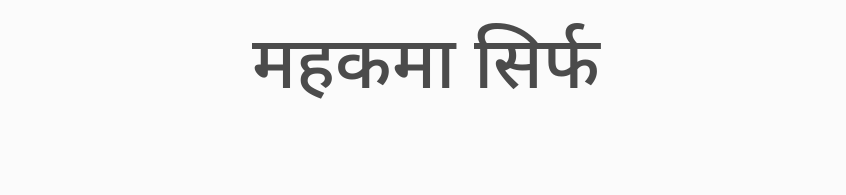महकमा सिर्फ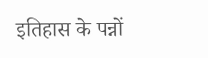इतिहास के पन्नों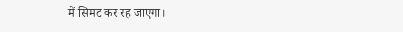में सिमट कर रह जाएगा।